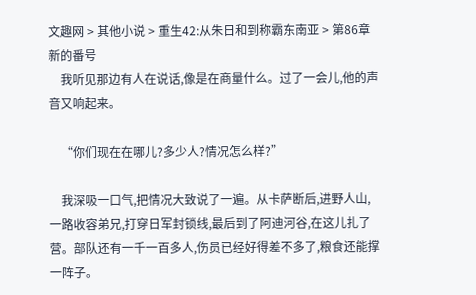文趣网 > 其他小说 > 重生42:从朱日和到称霸东南亚 > 第86章 新的番号
    我听见那边有人在说话,像是在商量什么。过了一会儿,他的声音又响起来。

    “你们现在在哪儿?多少人?情况怎么样?”

    我深吸一口气,把情况大致说了一遍。从卡萨断后,进野人山,一路收容弟兄,打穿日军封锁线,最后到了阿迪河谷,在这儿扎了营。部队还有一千一百多人,伤员已经好得差不多了,粮食还能撑一阵子。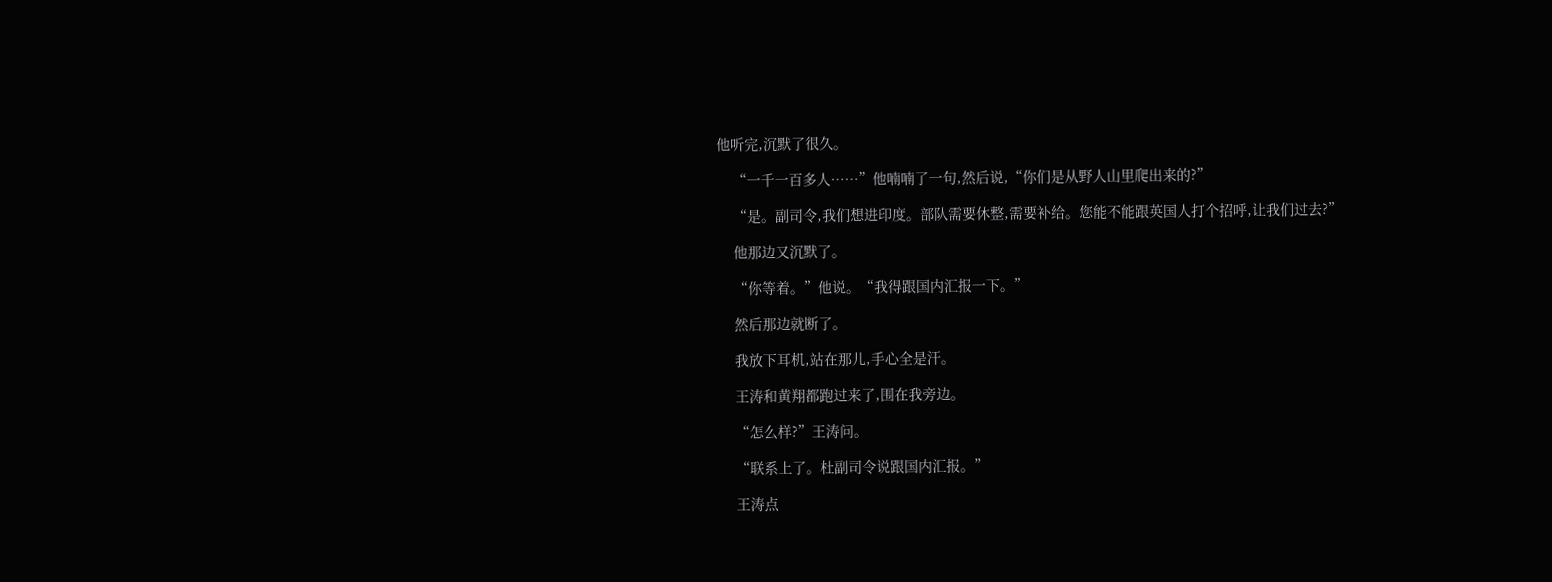他听完,沉默了很久。

    “一千一百多人……”他喃喃了一句,然后说,“你们是从野人山里爬出来的?”

    “是。副司令,我们想进印度。部队需要休整,需要补给。您能不能跟英国人打个招呼,让我们过去?”

    他那边又沉默了。

    “你等着。”他说。“我得跟国内汇报一下。”

    然后那边就断了。

    我放下耳机,站在那儿,手心全是汗。

    王涛和黄翔都跑过来了,围在我旁边。

    “怎么样?”王涛问。

    “联系上了。杜副司令说跟国内汇报。”

    王涛点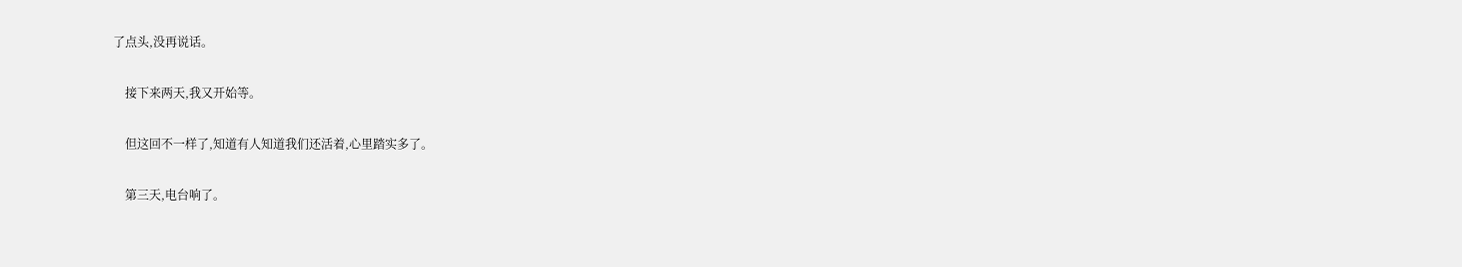了点头,没再说话。

    接下来两天,我又开始等。

    但这回不一样了,知道有人知道我们还活着,心里踏实多了。

    第三天,电台响了。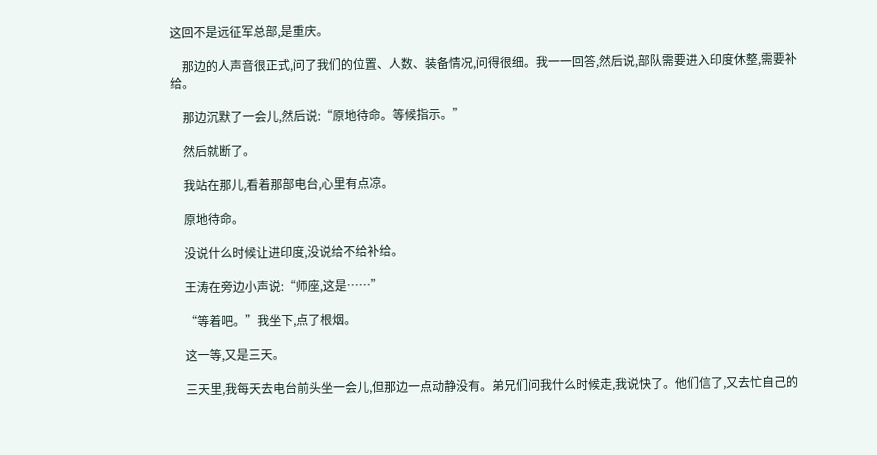这回不是远征军总部,是重庆。

    那边的人声音很正式,问了我们的位置、人数、装备情况,问得很细。我一一回答,然后说,部队需要进入印度休整,需要补给。

    那边沉默了一会儿,然后说:“原地待命。等候指示。”

    然后就断了。

    我站在那儿,看着那部电台,心里有点凉。

    原地待命。

    没说什么时候让进印度,没说给不给补给。

    王涛在旁边小声说:“师座,这是……”

    “等着吧。”我坐下,点了根烟。

    这一等,又是三天。

    三天里,我每天去电台前头坐一会儿,但那边一点动静没有。弟兄们问我什么时候走,我说快了。他们信了,又去忙自己的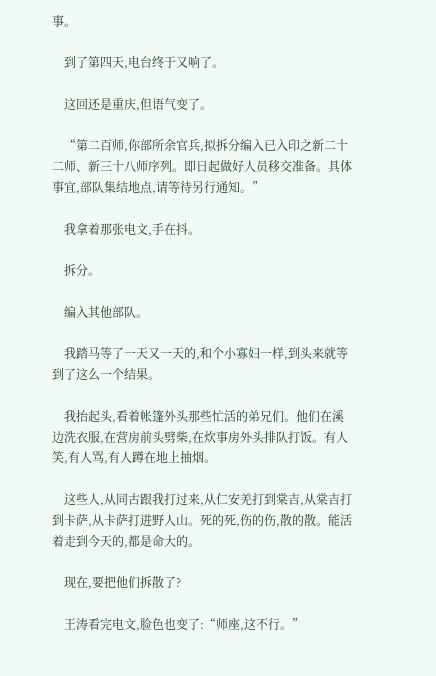事。

    到了第四天,电台终于又响了。

    这回还是重庆,但语气变了。

    “第二百师,你部所余官兵,拟拆分编入已入印之新二十二师、新三十八师序列。即日起做好人员移交准备。具体事宜,部队集结地点,请等待另行通知。”

    我拿着那张电文,手在抖。

    拆分。

    编入其他部队。

    我踏马等了一天又一天的,和个小寡妇一样,到头来就等到了这么一个结果。

    我抬起头,看着帐篷外头那些忙活的弟兄们。他们在溪边洗衣服,在营房前头劈柴,在炊事房外头排队打饭。有人笑,有人骂,有人蹲在地上抽烟。

    这些人,从同古跟我打过来,从仁安羌打到棠吉,从棠吉打到卡萨,从卡萨打进野人山。死的死,伤的伤,散的散。能活着走到今天的,都是命大的。

    现在,要把他们拆散了?

    王涛看完电文,脸色也变了:“师座,这不行。”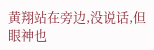黄翔站在旁边,没说话,但眼神也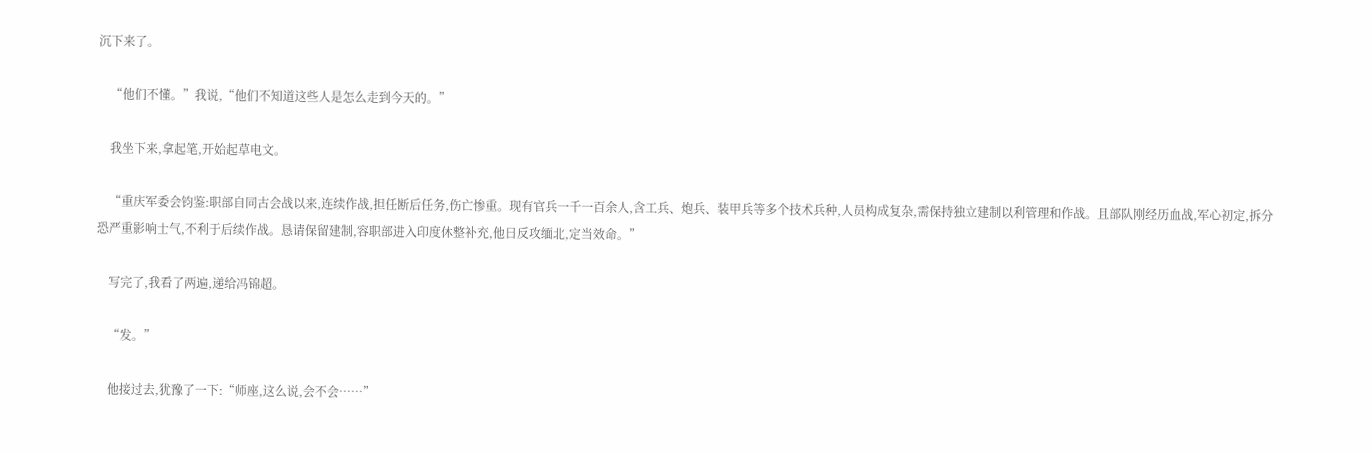沉下来了。

    “他们不懂。”我说,“他们不知道这些人是怎么走到今天的。”

    我坐下来,拿起笔,开始起草电文。

    “重庆军委会钧鉴:职部自同古会战以来,连续作战,担任断后任务,伤亡惨重。现有官兵一千一百余人,含工兵、炮兵、装甲兵等多个技术兵种,人员构成复杂,需保持独立建制以利管理和作战。且部队刚经历血战,军心初定,拆分恐严重影响士气,不利于后续作战。恳请保留建制,容职部进入印度休整补充,他日反攻缅北,定当效命。”

    写完了,我看了两遍,递给冯锦超。

    “发。”

    他接过去,犹豫了一下:“师座,这么说,会不会……”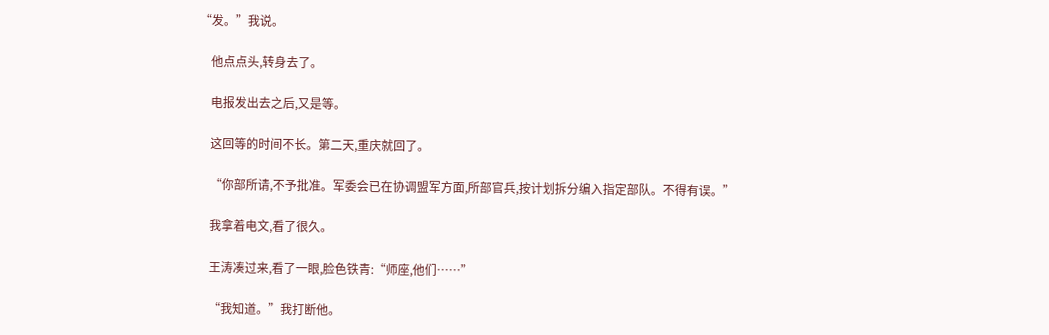“发。”我说。

    他点点头,转身去了。

    电报发出去之后,又是等。

    这回等的时间不长。第二天,重庆就回了。

    “你部所请,不予批准。军委会已在协调盟军方面,所部官兵,按计划拆分编入指定部队。不得有误。”

    我拿着电文,看了很久。

    王涛凑过来,看了一眼,脸色铁青:“师座,他们……”

    “我知道。”我打断他。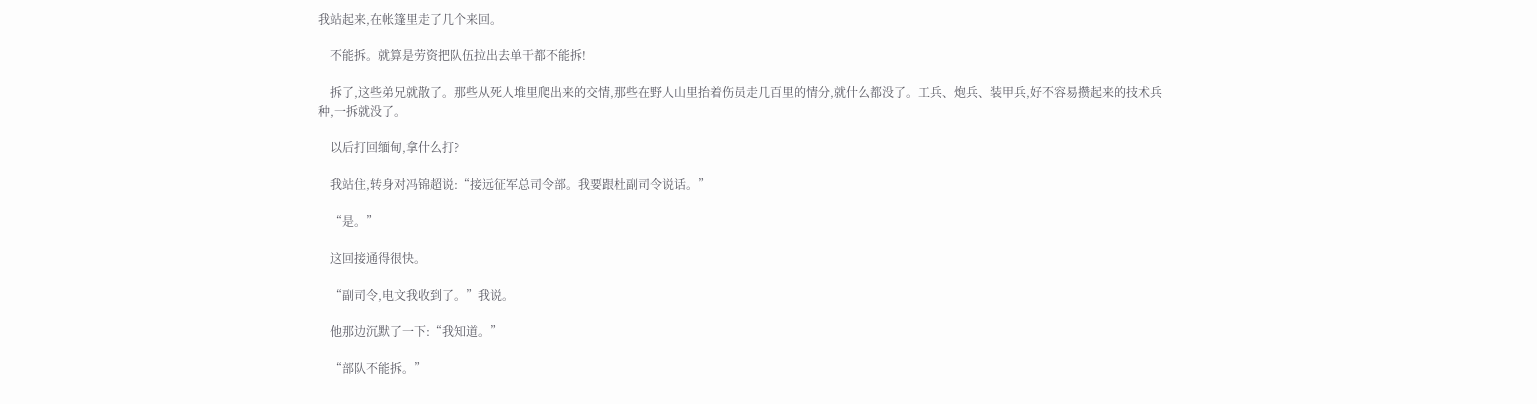我站起来,在帐篷里走了几个来回。

    不能拆。就算是劳资把队伍拉出去单干都不能拆!

    拆了,这些弟兄就散了。那些从死人堆里爬出来的交情,那些在野人山里抬着伤员走几百里的情分,就什么都没了。工兵、炮兵、装甲兵,好不容易攒起来的技术兵种,一拆就没了。

    以后打回缅甸,拿什么打?

    我站住,转身对冯锦超说:“接远征军总司令部。我要跟杜副司令说话。”

    “是。”

    这回接通得很快。

    “副司令,电文我收到了。”我说。

    他那边沉默了一下:“我知道。”

    “部队不能拆。”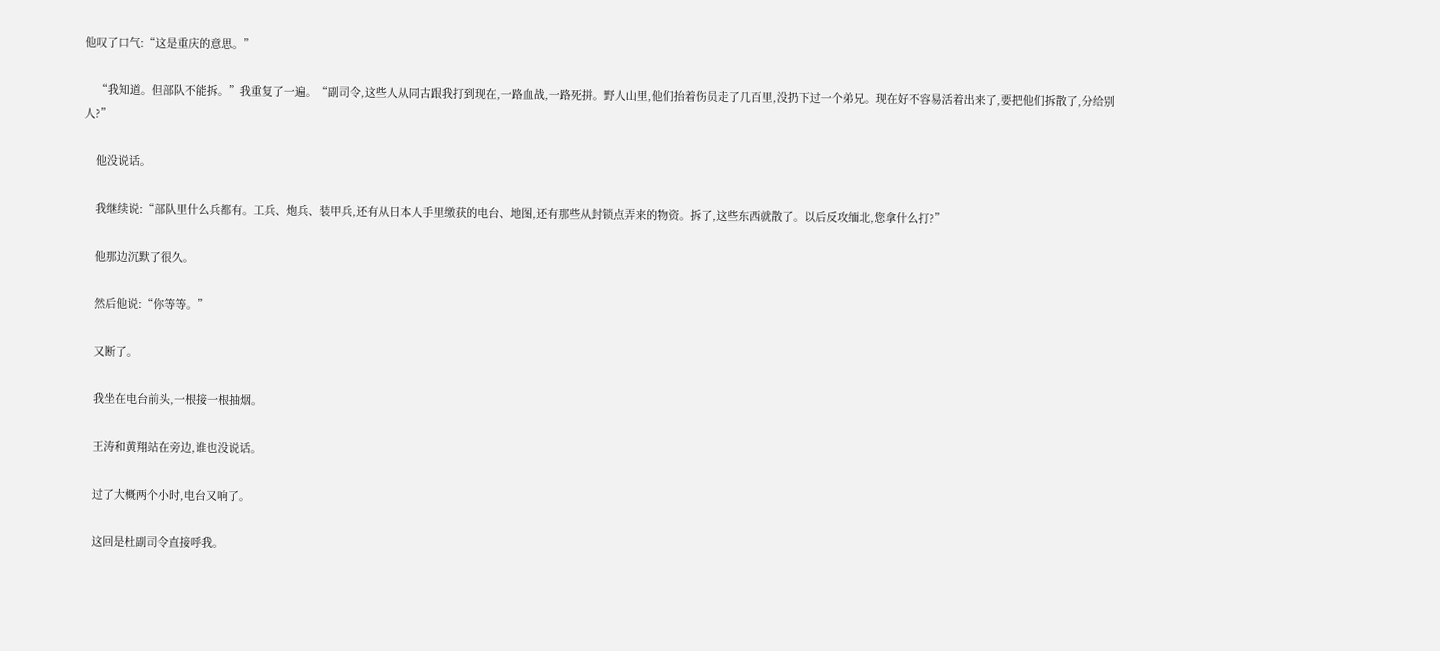他叹了口气:“这是重庆的意思。”

    “我知道。但部队不能拆。”我重复了一遍。“副司令,这些人从同古跟我打到现在,一路血战,一路死拼。野人山里,他们抬着伤员走了几百里,没扔下过一个弟兄。现在好不容易活着出来了,要把他们拆散了,分给别人?”

    他没说话。

    我继续说:“部队里什么兵都有。工兵、炮兵、装甲兵,还有从日本人手里缴获的电台、地图,还有那些从封锁点弄来的物资。拆了,这些东西就散了。以后反攻缅北,您拿什么打?”

    他那边沉默了很久。

    然后他说:“你等等。”

    又断了。

    我坐在电台前头,一根接一根抽烟。

    王涛和黄翔站在旁边,谁也没说话。

    过了大概两个小时,电台又响了。

    这回是杜副司令直接呼我。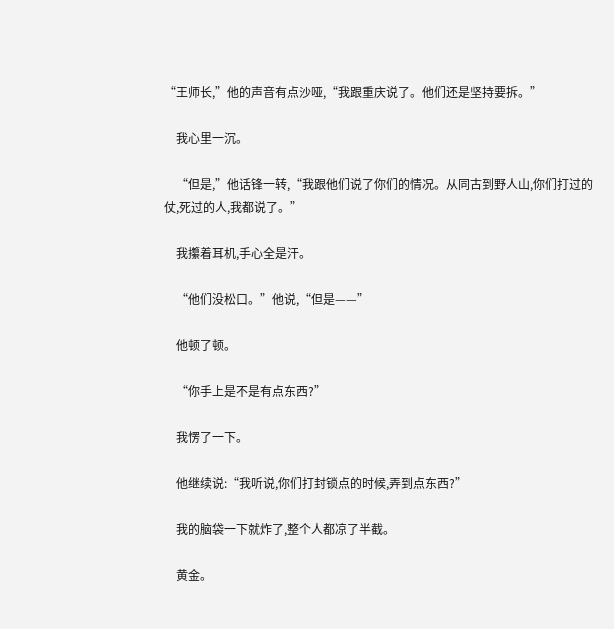“王师长,”他的声音有点沙哑,“我跟重庆说了。他们还是坚持要拆。”

    我心里一沉。

    “但是,”他话锋一转,“我跟他们说了你们的情况。从同古到野人山,你们打过的仗,死过的人,我都说了。”

    我攥着耳机,手心全是汗。

    “他们没松口。”他说,“但是——”

    他顿了顿。

    “你手上是不是有点东西?”

    我愣了一下。

    他继续说:“我听说,你们打封锁点的时候,弄到点东西?”

    我的脑袋一下就炸了,整个人都凉了半截。

    黄金。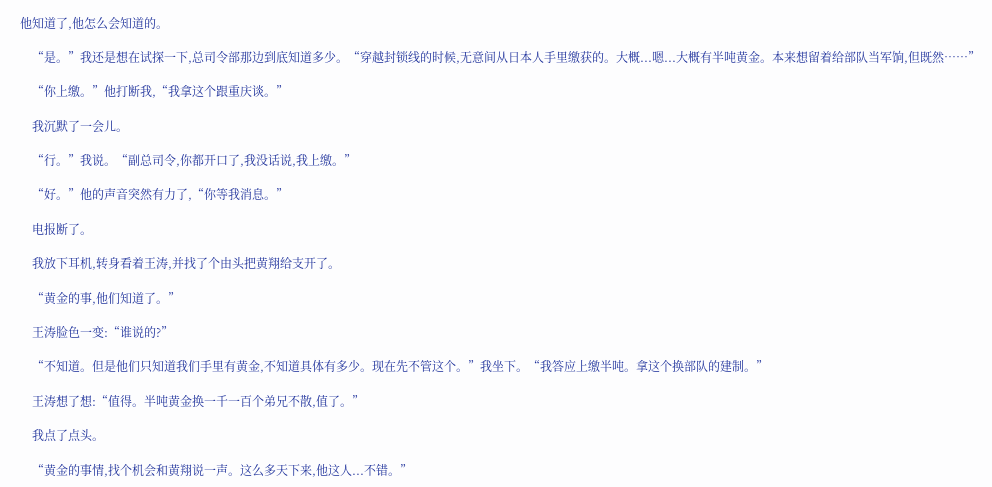他知道了,他怎么会知道的。

    “是。”我还是想在试探一下,总司令部那边到底知道多少。“穿越封锁线的时候,无意间从日本人手里缴获的。大概...嗯...大概有半吨黄金。本来想留着给部队当军饷,但既然……”

    “你上缴。”他打断我,“我拿这个跟重庆谈。”

    我沉默了一会儿。

    “行。”我说。“副总司令,你都开口了,我没话说,我上缴。”

    “好。”他的声音突然有力了,“你等我消息。”

    电报断了。

    我放下耳机,转身看着王涛,并找了个由头把黄翔给支开了。

    “黄金的事,他们知道了。”

    王涛脸色一变:“谁说的?”

    “不知道。但是他们只知道我们手里有黄金,不知道具体有多少。现在先不管这个。”我坐下。“我答应上缴半吨。拿这个换部队的建制。”

    王涛想了想:“值得。半吨黄金换一千一百个弟兄不散,值了。”

    我点了点头。

    “黄金的事情,找个机会和黄翔说一声。这么多天下来,他这人...不错。”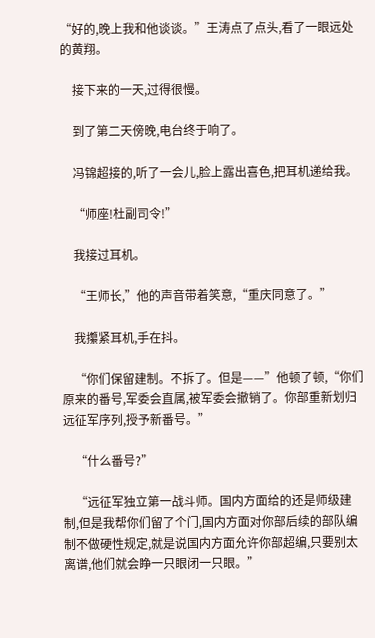“好的,晚上我和他谈谈。”王涛点了点头,看了一眼远处的黄翔。

    接下来的一天,过得很慢。

    到了第二天傍晚,电台终于响了。

    冯锦超接的,听了一会儿,脸上露出喜色,把耳机递给我。

    “师座!杜副司令!”

    我接过耳机。

    “王师长,”他的声音带着笑意,“重庆同意了。”

    我攥紧耳机,手在抖。

    “你们保留建制。不拆了。但是——”他顿了顿,“你们原来的番号,军委会直属,被军委会撤销了。你部重新划归远征军序列,授予新番号。”

    “什么番号?”

    “远征军独立第一战斗师。国内方面给的还是师级建制,但是我帮你们留了个门,国内方面对你部后续的部队编制不做硬性规定,就是说国内方面允许你部超编,只要别太离谱,他们就会睁一只眼闭一只眼。”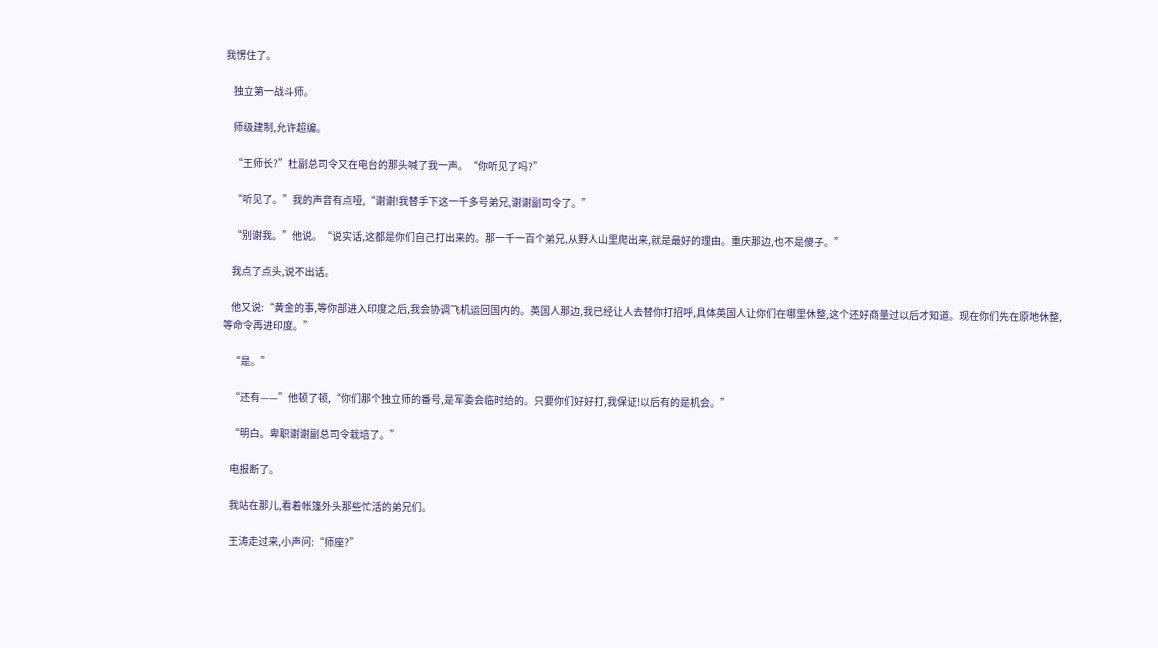我愣住了。

    独立第一战斗师。

    师级建制,允许超编。

    “王师长?”杜副总司令又在电台的那头喊了我一声。“你听见了吗?”

    “听见了。”我的声音有点哑,“谢谢!我替手下这一千多号弟兄,谢谢副司令了。”

    “别谢我。”他说。“说实话,这都是你们自己打出来的。那一千一百个弟兄,从野人山里爬出来,就是最好的理由。重庆那边,也不是傻子。”

    我点了点头,说不出话。

    他又说:“黄金的事,等你部进入印度之后,我会协调飞机运回国内的。英国人那边,我已经让人去替你打招呼,具体英国人让你们在哪里休整,这个还好商量过以后才知道。现在你们先在原地休整,等命令再进印度。”

    “是。”

    “还有——”他顿了顿,“你们那个独立师的番号,是军委会临时给的。只要你们好好打,我保证!以后有的是机会。”

    “明白。卑职谢谢副总司令栽培了。”

    电报断了。

    我站在那儿,看着帐篷外头那些忙活的弟兄们。

    王涛走过来,小声问:“师座?”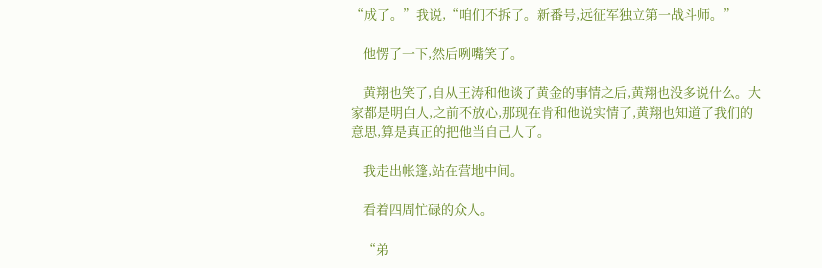“成了。”我说,“咱们不拆了。新番号,远征军独立第一战斗师。”

    他愣了一下,然后咧嘴笑了。

    黄翔也笑了,自从王涛和他谈了黄金的事情之后,黄翔也没多说什么。大家都是明白人,之前不放心,那现在肯和他说实情了,黄翔也知道了我们的意思,算是真正的把他当自己人了。

    我走出帐篷,站在营地中间。

    看着四周忙碌的众人。

    “弟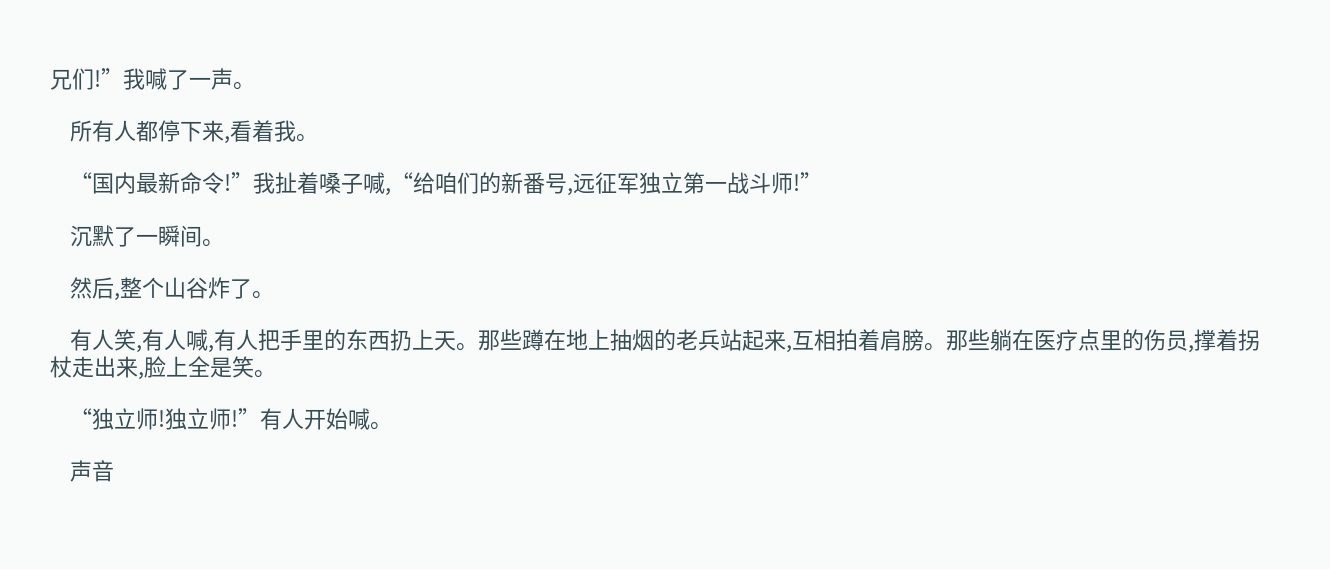兄们!”我喊了一声。

    所有人都停下来,看着我。

    “国内最新命令!”我扯着嗓子喊,“给咱们的新番号,远征军独立第一战斗师!”

    沉默了一瞬间。

    然后,整个山谷炸了。

    有人笑,有人喊,有人把手里的东西扔上天。那些蹲在地上抽烟的老兵站起来,互相拍着肩膀。那些躺在医疗点里的伤员,撑着拐杖走出来,脸上全是笑。

    “独立师!独立师!”有人开始喊。

    声音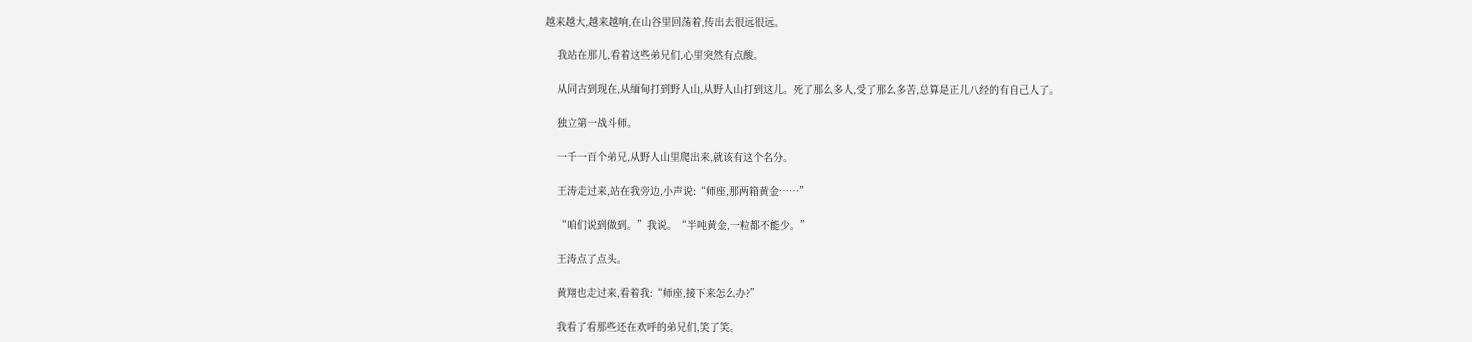越来越大,越来越响,在山谷里回荡着,传出去很远很远。

    我站在那儿,看着这些弟兄们,心里突然有点酸。

    从同古到现在,从缅甸打到野人山,从野人山打到这儿。死了那么多人,受了那么多苦,总算是正儿八经的有自己人了。

    独立第一战斗师。

    一千一百个弟兄,从野人山里爬出来,就该有这个名分。

    王涛走过来,站在我旁边,小声说:“师座,那两箱黄金……”

    “咱们说到做到。”我说。“半吨黄金,一粒都不能少。”

    王涛点了点头。

    黄翔也走过来,看着我:“师座,接下来怎么办?”

    我看了看那些还在欢呼的弟兄们,笑了笑。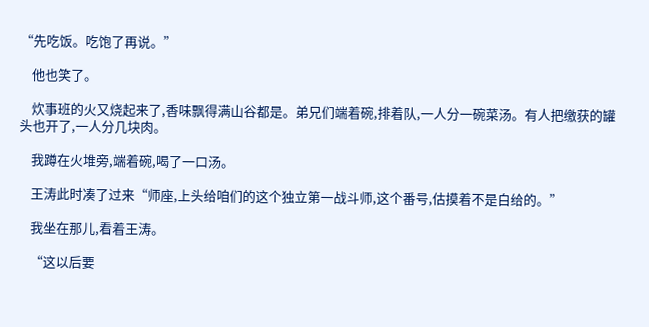“先吃饭。吃饱了再说。”

    他也笑了。

    炊事班的火又烧起来了,香味飘得满山谷都是。弟兄们端着碗,排着队,一人分一碗菜汤。有人把缴获的罐头也开了,一人分几块肉。

    我蹲在火堆旁,端着碗,喝了一口汤。

    王涛此时凑了过来“师座,上头给咱们的这个独立第一战斗师,这个番号,估摸着不是白给的。”

    我坐在那儿,看着王涛。

    “这以后要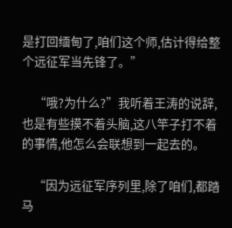是打回缅甸了,咱们这个师,估计得给整个远征军当先锋了。”

    “哦?为什么?”我听着王涛的说辞,也是有些摸不着头脑,这八竿子打不着的事情,他怎么会联想到一起去的。

    “因为远征军序列里,除了咱们,都踏马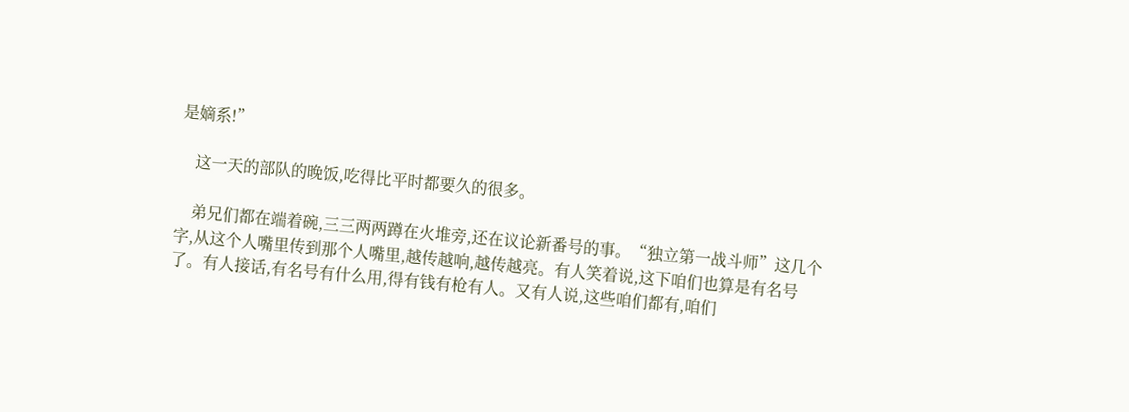是嫡系!”

    这一天的部队的晚饭,吃得比平时都要久的很多。

    弟兄们都在端着碗,三三两两蹲在火堆旁,还在议论新番号的事。“独立第一战斗师”这几个字,从这个人嘴里传到那个人嘴里,越传越响,越传越亮。有人笑着说,这下咱们也算是有名号了。有人接话,有名号有什么用,得有钱有枪有人。又有人说,这些咱们都有,咱们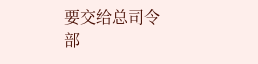要交给总司令部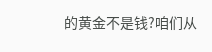的黄金不是钱?咱们从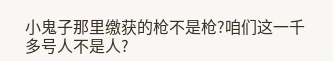小鬼子那里缴获的枪不是枪?咱们这一千多号人不是人?